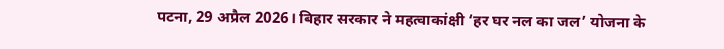पटना, 29 अप्रैल 2026। बिहार सरकार ने महत्वाकांक्षी ‘हर घर नल का जल’ योजना के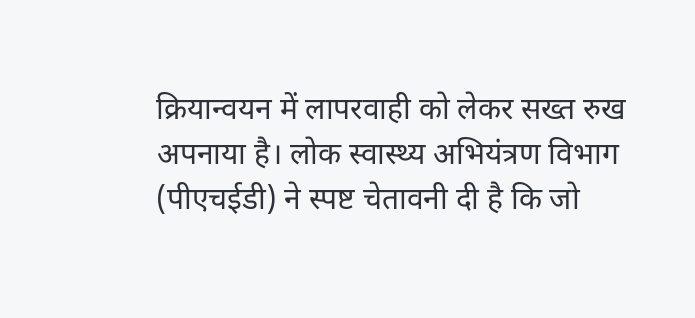क्रियान्वयन में लापरवाही को लेकर सख्त रुख अपनाया है। लोक स्वास्थ्य अभियंत्रण विभाग (पीएचईडी) ने स्पष्ट चेतावनी दी है कि जो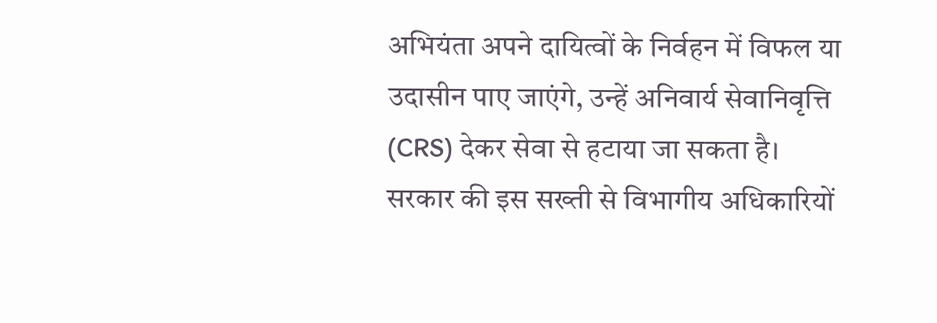अभियंता अपने दायित्वों के निर्वहन में विफल या उदासीन पाए जाएंगे, उन्हें अनिवार्य सेवानिवृत्ति (CRS) देकर सेवा से हटाया जा सकता है।
सरकार की इस सख्ती से विभागीय अधिकारियों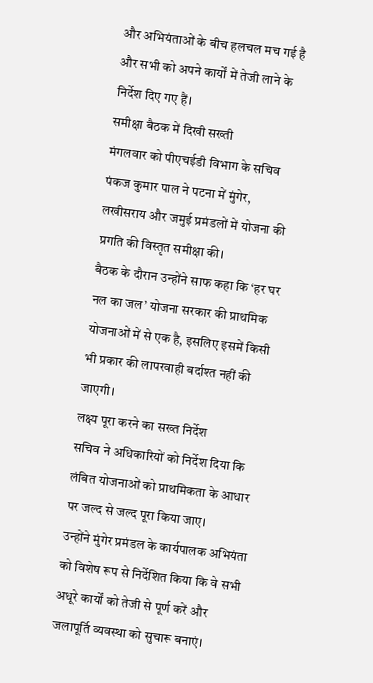और अभियंताओं के बीच हलचल मच गई है और सभी को अपने कार्यों में तेजी लाने के निर्देश दिए गए हैं।
समीक्षा बैठक में दिखी सख्ती
मंगलवार को पीएचईडी विभाग के सचिव पंकज कुमार पाल ने पटना में मुंगेर, लखीसराय और जमुई प्रमंडलों में योजना की प्रगति की विस्तृत समीक्षा की।
बैठक के दौरान उन्होंने साफ कहा कि ‘हर घर नल का जल’ योजना सरकार की प्राथमिक योजनाओं में से एक है, इसलिए इसमें किसी भी प्रकार की लापरवाही बर्दाश्त नहीं की जाएगी।
लक्ष्य पूरा करने का सख्त निर्देश
सचिव ने अधिकारियों को निर्देश दिया कि लंबित योजनाओं को प्राथमिकता के आधार पर जल्द से जल्द पूरा किया जाए।
उन्होंने मुंगेर प्रमंडल के कार्यपालक अभियंता को विशेष रूप से निर्देशित किया कि वे सभी अधूरे कार्यों को तेजी से पूर्ण करें और जलापूर्ति व्यवस्था को सुचारू बनाएं।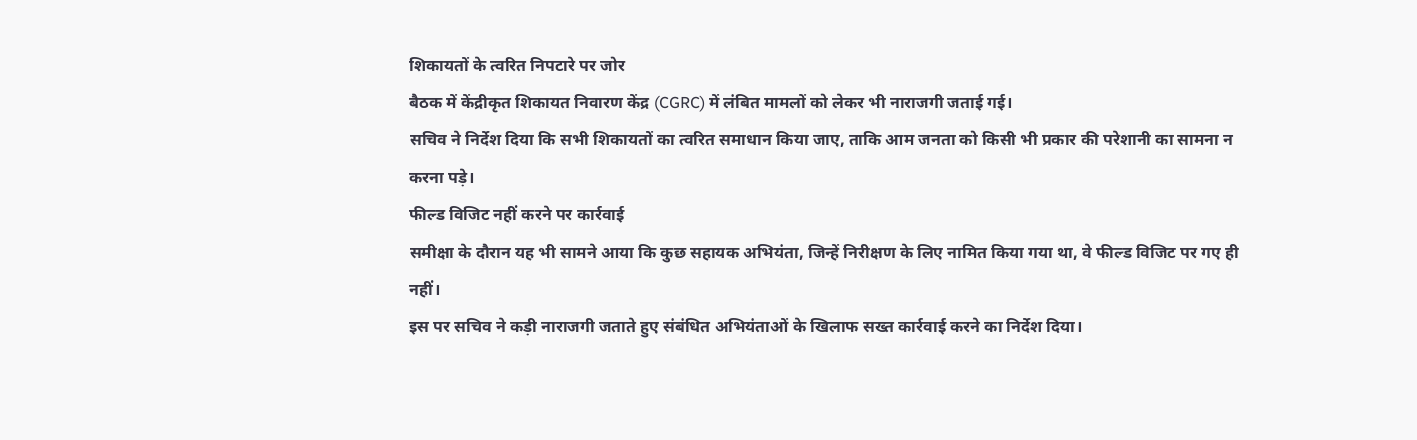शिकायतों के त्वरित निपटारे पर जोर
बैठक में केंद्रीकृत शिकायत निवारण केंद्र (CGRC) में लंबित मामलों को लेकर भी नाराजगी जताई गई।
सचिव ने निर्देश दिया कि सभी शिकायतों का त्वरित समाधान किया जाए, ताकि आम जनता को किसी भी प्रकार की परेशानी का सामना न करना पड़े।
फील्ड विजिट नहीं करने पर कार्रवाई
समीक्षा के दौरान यह भी सामने आया कि कुछ सहायक अभियंता, जिन्हें निरीक्षण के लिए नामित किया गया था, वे फील्ड विजिट पर गए ही नहीं।
इस पर सचिव ने कड़ी नाराजगी जताते हुए संबंधित अभियंताओं के खिलाफ सख्त कार्रवाई करने का निर्देश दिया।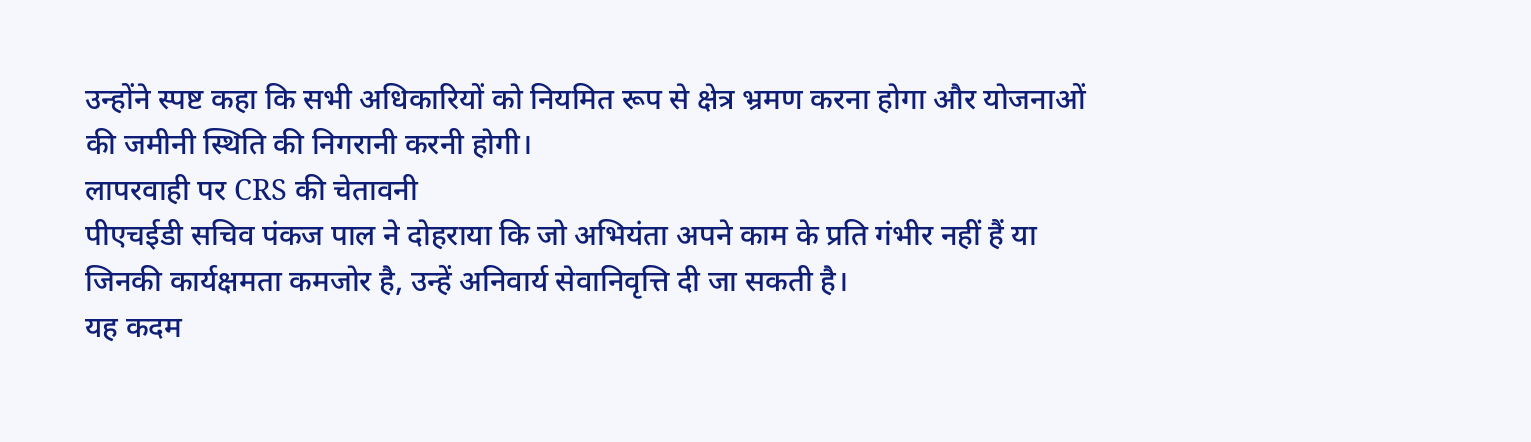उन्होंने स्पष्ट कहा कि सभी अधिकारियों को नियमित रूप से क्षेत्र भ्रमण करना होगा और योजनाओं की जमीनी स्थिति की निगरानी करनी होगी।
लापरवाही पर CRS की चेतावनी
पीएचईडी सचिव पंकज पाल ने दोहराया कि जो अभियंता अपने काम के प्रति गंभीर नहीं हैं या जिनकी कार्यक्षमता कमजोर है, उन्हें अनिवार्य सेवानिवृत्ति दी जा सकती है।
यह कदम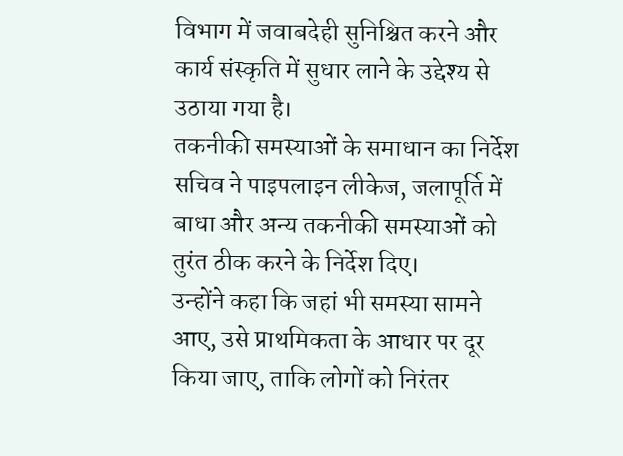विभाग में जवाबदेही सुनिश्चित करने और कार्य संस्कृति में सुधार लाने के उद्देश्य से उठाया गया है।
तकनीकी समस्याओं के समाधान का निर्देश
सचिव ने पाइपलाइन लीकेज, जलापूर्ति में बाधा और अन्य तकनीकी समस्याओं को तुरंत ठीक करने के निर्देश दिए।
उन्होंने कहा कि जहां भी समस्या सामने आए, उसे प्राथमिकता के आधार पर दूर किया जाए, ताकि लोगों को निरंतर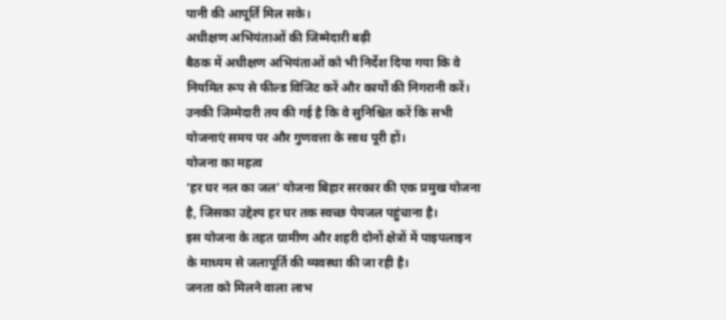पानी की आपूर्ति मिल सके।
अधीक्षण अभियंताओं की जिम्मेदारी बढ़ी
बैठक में अधीक्षण अभियंताओं को भी निर्देश दिया गया कि वे नियमित रूप से फील्ड विजिट करें और कार्यों की निगरानी करें।
उनकी जिम्मेदारी तय की गई है कि वे सुनिश्चित करें कि सभी योजनाएं समय पर और गुणवत्ता के साथ पूरी हों।
योजना का महत्व
‘हर घर नल का जल’ योजना बिहार सरकार की एक प्रमुख योजना है, जिसका उद्देश्य हर घर तक स्वच्छ पेयजल पहुंचाना है।
इस योजना के तहत ग्रामीण और शहरी दोनों क्षेत्रों में पाइपलाइन के माध्यम से जलापूर्ति की व्यवस्था की जा रही है।
जनता को मिलने वाला लाभ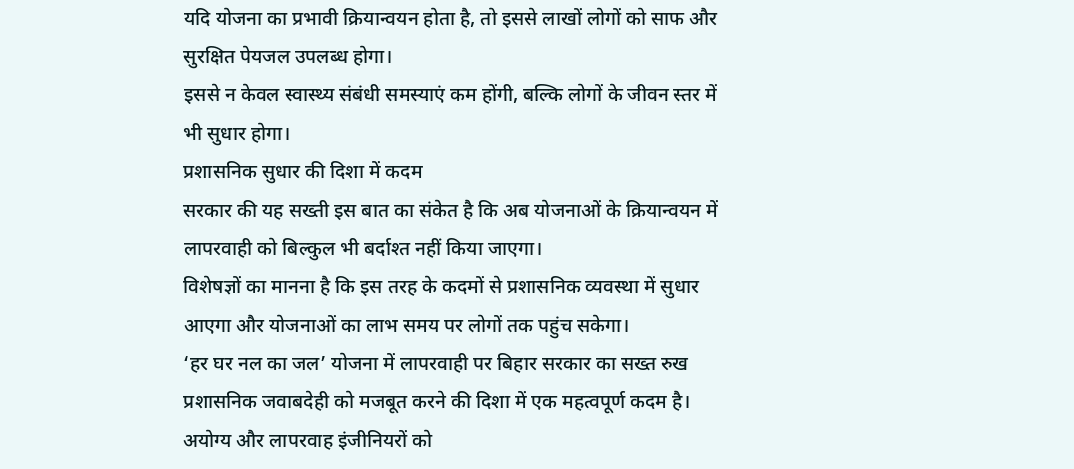यदि योजना का प्रभावी क्रियान्वयन होता है, तो इससे लाखों लोगों को साफ और सुरक्षित पेयजल उपलब्ध होगा।
इससे न केवल स्वास्थ्य संबंधी समस्याएं कम होंगी, बल्कि लोगों के जीवन स्तर में भी सुधार होगा।
प्रशासनिक सुधार की दिशा में कदम
सरकार की यह सख्ती इस बात का संकेत है कि अब योजनाओं के क्रियान्वयन में लापरवाही को बिल्कुल भी बर्दाश्त नहीं किया जाएगा।
विशेषज्ञों का मानना है कि इस तरह के कदमों से प्रशासनिक व्यवस्था में सुधार आएगा और योजनाओं का लाभ समय पर लोगों तक पहुंच सकेगा।
‘हर घर नल का जल’ योजना में लापरवाही पर बिहार सरकार का सख्त रुख प्रशासनिक जवाबदेही को मजबूत करने की दिशा में एक महत्वपूर्ण कदम है।
अयोग्य और लापरवाह इंजीनियरों को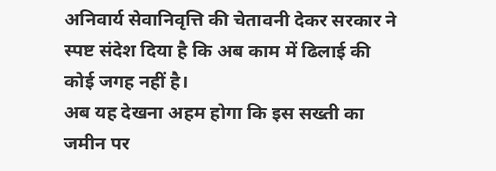अनिवार्य सेवानिवृत्ति की चेतावनी देकर सरकार ने स्पष्ट संदेश दिया है कि अब काम में ढिलाई की कोई जगह नहीं है।
अब यह देखना अहम होगा कि इस सख्ती का जमीन पर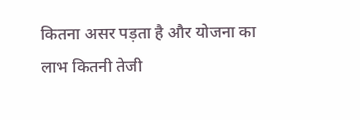कितना असर पड़ता है और योजना का लाभ कितनी तेजी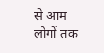से आम लोगों तक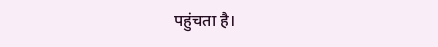पहुंचता है।